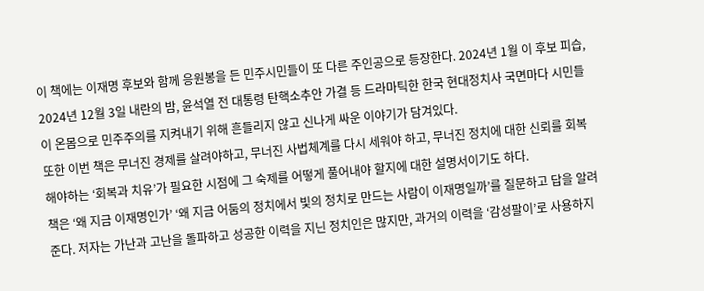이 책에는 이재명 후보와 함께 응원봉을 든 민주시민들이 또 다른 주인공으로 등장한다. 2024년 1월 이 후보 피습, 2024년 12월 3일 내란의 밤, 윤석열 전 대통령 탄핵소추안 가결 등 드라마틱한 한국 현대정치사 국면마다 시민들이 온몸으로 민주주의를 지켜내기 위해 흔들리지 않고 신나게 싸운 이야기가 담겨있다.
또한 이번 책은 무너진 경제를 살려야하고, 무너진 사법체계를 다시 세워야 하고, 무너진 정치에 대한 신뢰를 회복해야하는 ‘회복과 치유’가 필요한 시점에 그 숙제를 어떻게 풀어내야 할지에 대한 설명서이기도 하다.
책은 ‘왜 지금 이재명인가’ ‘왜 지금 어둠의 정치에서 빛의 정치로 만드는 사람이 이재명일까’를 질문하고 답을 알려준다. 저자는 가난과 고난을 돌파하고 성공한 이력을 지닌 정치인은 많지만, 과거의 이력을 ‘감성팔이’로 사용하지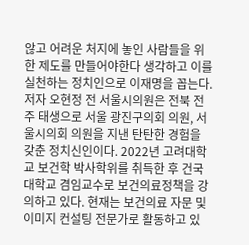않고 어려운 처지에 놓인 사람들을 위한 제도를 만들어야한다 생각하고 이를 실천하는 정치인으로 이재명을 꼽는다.
저자 오현정 전 서울시의원은 전북 전주 태생으로 서울 광진구의회 의원, 서울시의회 의원을 지낸 탄탄한 경험을 갖춘 정치신인이다. 2022년 고려대학교 보건학 박사학위를 취득한 후 건국대학교 겸임교수로 보건의료정책을 강의하고 있다. 현재는 보건의료 자문 및 이미지 컨설팅 전문가로 활동하고 있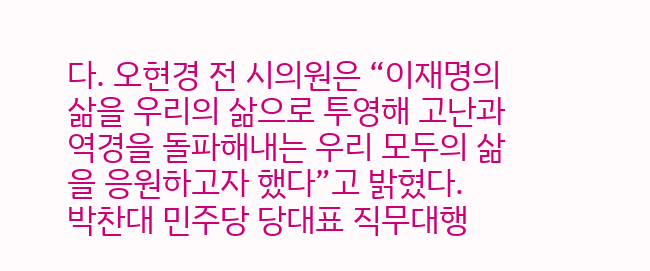다. 오현경 전 시의원은 “이재명의 삶을 우리의 삶으로 투영해 고난과 역경을 돌파해내는 우리 모두의 삶을 응원하고자 했다”고 밝혔다.
박찬대 민주당 당대표 직무대행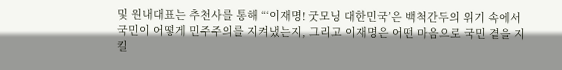및 원내대표는 추천사를 통해 “‘이재명! 굿모닝 대한민국’은 백척간두의 위기 속에서 국민이 어떻게 민주주의를 지켜냈는지, 그리고 이재명은 어떤 마음으로 국민 곁을 지킬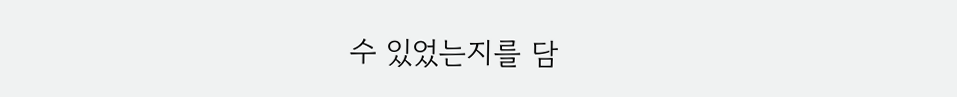수 있었는지를 담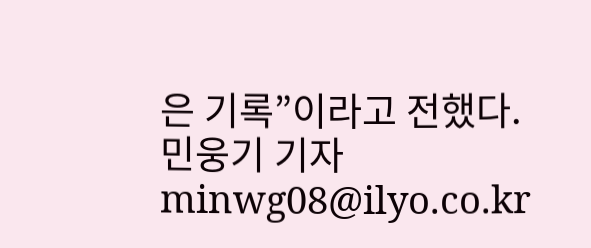은 기록”이라고 전했다.
민웅기 기자 minwg08@ilyo.co.kr